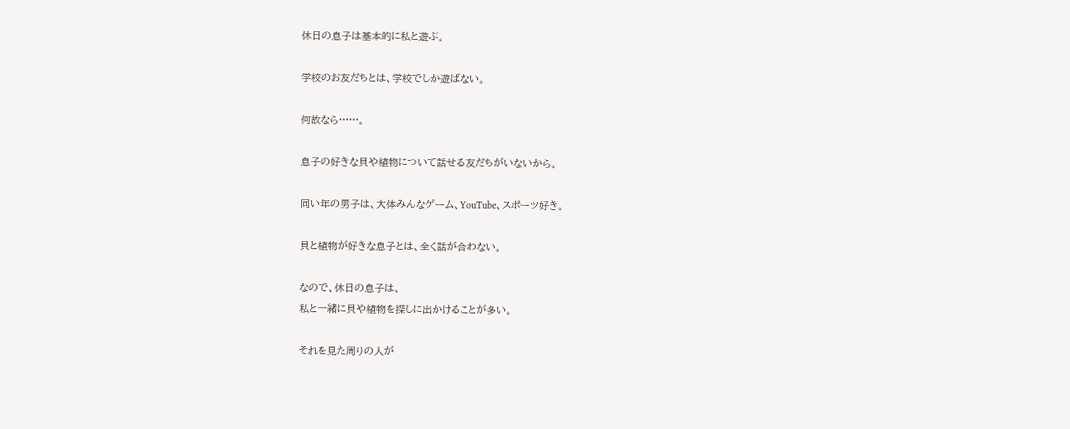休日の息子は基本的に私と遊ぶ。

学校のお友だちとは、学校でしか遊ばない。

何故なら……。

息子の好きな貝や植物について話せる友だちがいないから。

同い年の男子は、大体みんなゲーム、YouTube、スポーツ好き。

貝と植物が好きな息子とは、全く話が合わない。

なので、休日の息子は、
私と一緒に貝や植物を探しに出かけることが多い。

それを見た周りの人が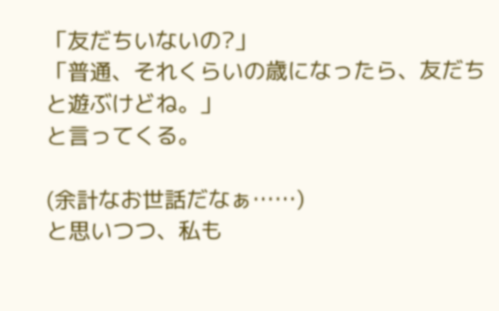「友だちいないの?」
「普通、それくらいの歳になったら、友だちと遊ぶけどね。」
と言ってくる。

(余計なお世話だなぁ……)
と思いつつ、私も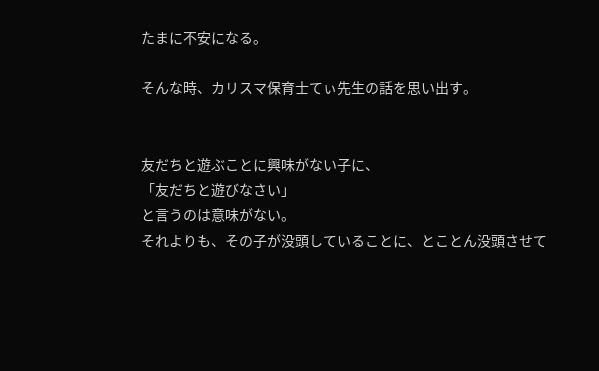たまに不安になる。

そんな時、カリスマ保育士てぃ先生の話を思い出す。


友だちと遊ぶことに興味がない子に、
「友だちと遊びなさい」
と言うのは意味がない。
それよりも、その子が没頭していることに、とことん没頭させて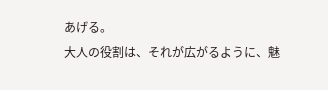あげる。
大人の役割は、それが広がるように、魅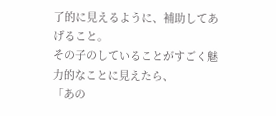了的に見えるように、補助してあげること。
その子のしていることがすごく魅力的なことに見えたら、
「あの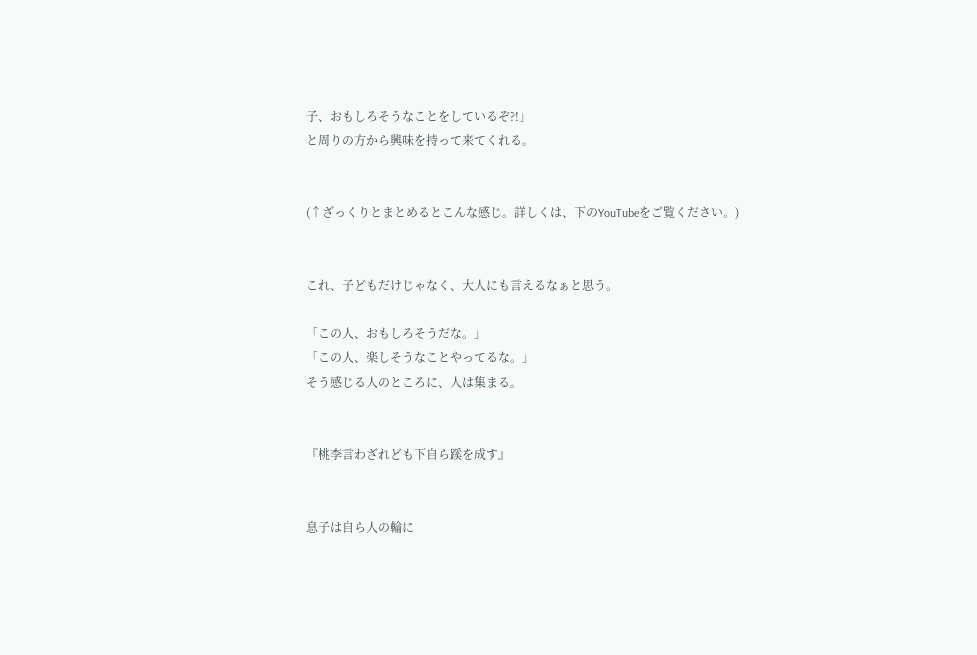子、おもしろそうなことをしているぞ?!」
と周りの方から興味を持って来てくれる。


(↑ざっくりとまとめるとこんな感じ。詳しくは、下のYouTubeをご覧ください。)


これ、子どもだけじゃなく、大人にも言えるなぁと思う。

「この人、おもしろそうだな。」
「この人、楽しそうなことやってるな。」
そう感じる人のところに、人は集まる。


『桃李言わざれども下自ら蹊を成す』


息子は自ら人の輪に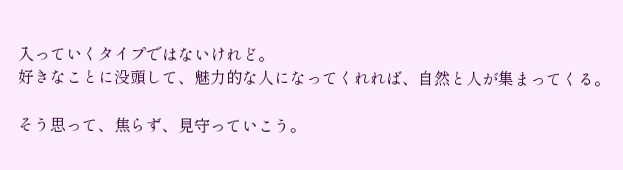入っていくタイプではないけれど。
好きなことに没頭して、魅力的な人になってくれれば、自然と人が集まってくる。

そう思って、焦らず、見守っていこう。